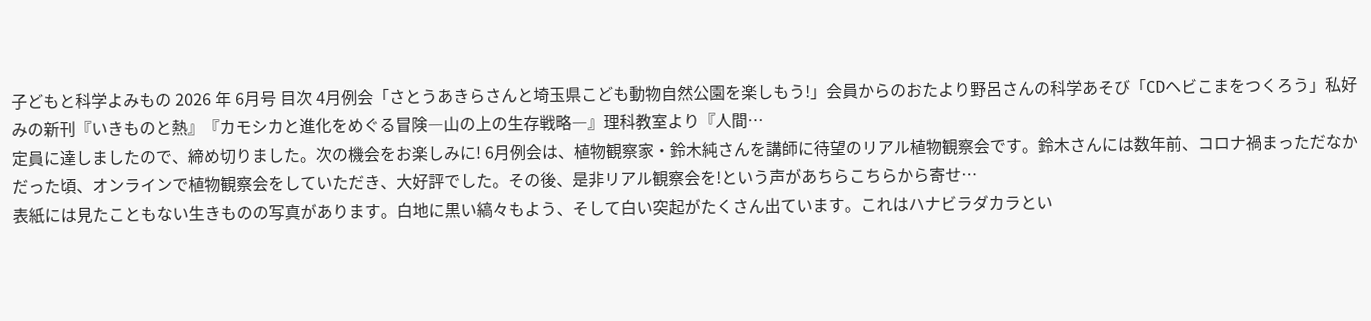子どもと科学よみもの 2026 年 6月号 目次 4月例会「さとうあきらさんと埼玉県こども動物自然公園を楽しもう!」会員からのおたより野呂さんの科学あそび「CDヘビこまをつくろう」私好みの新刊『いきものと熱』『カモシカと進化をめぐる冒険―山の上の生存戦略―』理科教室より『人間…
定員に達しましたので、締め切りました。次の機会をお楽しみに! 6月例会は、植物観察家・鈴木純さんを講師に待望のリアル植物観察会です。鈴木さんには数年前、コロナ禍まっただなかだった頃、オンラインで植物観察会をしていただき、大好評でした。その後、是非リアル観察会を!という声があちらこちらから寄せ…
表紙には見たこともない生きものの写真があります。白地に黒い縞々もよう、そして白い突起がたくさん出ています。これはハナビラダカラとい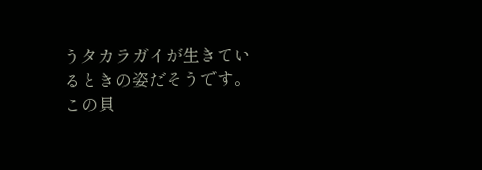うタカラガイが生きているときの姿だそうです。この貝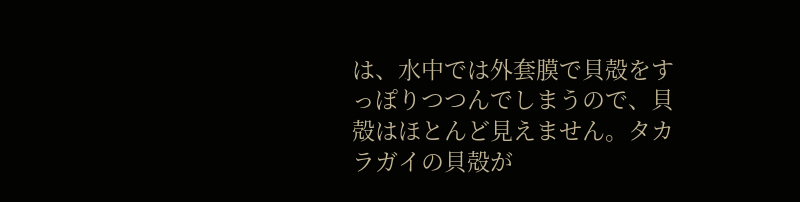は、水中では外套膜で貝殻をすっぽりつつんでしまうので、貝殻はほとんど見えません。タカラガイの貝殻が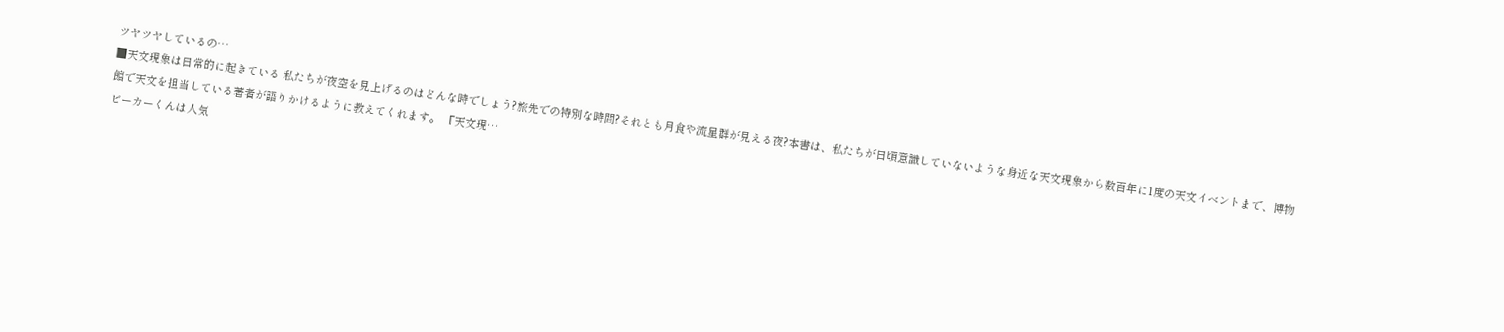ツヤツヤしているの…
■天文現象は日常的に起きている 私たちが夜空を見上げるのはどんな時でしょう?旅先での特別な時間?それとも月食や流星群が見える夜?本書は、私たちが日頃意識していないような身近な天文現象から数百年に1度の天文イベントまで、博物館で天文を担当している著者が語りかけるように教えてくれます。 『天文現…
ビーカーくんは人気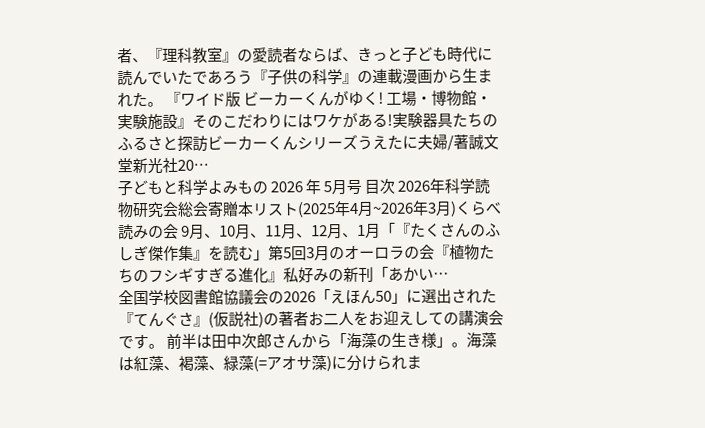者、『理科教室』の愛読者ならば、きっと子ども時代に読んでいたであろう『子供の科学』の連載漫画から生まれた。 『ワイド版 ビーカーくんがゆく! 工場・博物館・実験施設』そのこだわりにはワケがある!実験器具たちのふるさと探訪ビーカーくんシリーズうえたに夫婦/著誠文堂新光社20…
子どもと科学よみもの 2026 年 5月号 目次 2026年科学読物研究会総会寄贈本リスト(2025年4月~2026年3月)くらべ読みの会 9月、10月、11月、12月、1月「『たくさんのふしぎ傑作集』を読む」第5回3月のオーロラの会『植物たちのフシギすぎる進化』私好みの新刊「あかい…
全国学校図書館協議会の2026「えほん50」に選出された『てんぐさ』(仮説社)の著者お二人をお迎えしての講演会です。 前半は田中次郎さんから「海藻の生き様」。海藻は紅藻、褐藻、緑藻(=アオサ藻)に分けられま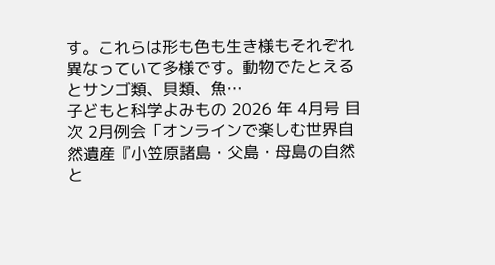す。これらは形も色も生き様もそれぞれ異なっていて多様です。動物でたとえるとサンゴ類、貝類、魚…
子どもと科学よみもの 2026 年 4月号 目次 2月例会「オンラインで楽しむ世界自然遺産『小笠原諸島・父島・母島の自然と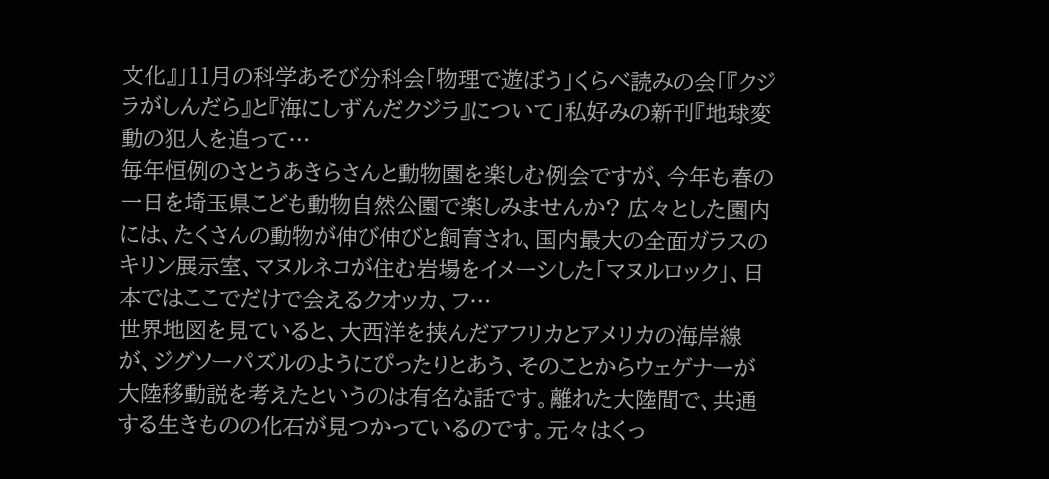文化』」11月の科学あそび分科会「物理で遊ぼう」くらべ読みの会「『クジラがしんだら』と『海にしずんだクジラ』について」私好みの新刊『地球変動の犯人を追って…
毎年恒例のさとうあきらさんと動物園を楽しむ例会ですが、今年も春の一日を埼玉県こども動物自然公園で楽しみませんか? 広々とした園内には、たくさんの動物が伸び伸びと飼育され、国内最大の全面ガラスのキリン展示室、マヌルネコが住む岩場をイメーシした「マヌルロック」、日本ではここでだけで会えるクオッカ、フ…
世界地図を見ていると、大西洋を挟んだアフリカとアメリカの海岸線が、ジグソーパズルのようにぴったりとあう、そのことからウェゲナーが大陸移動説を考えたというのは有名な話です。離れた大陸間で、共通する生きものの化石が見つかっているのです。元々はくっ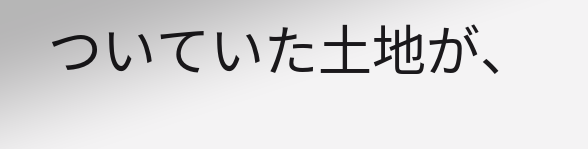ついていた土地が、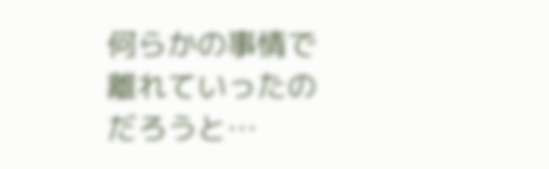何らかの事情で離れていったのだろうと…